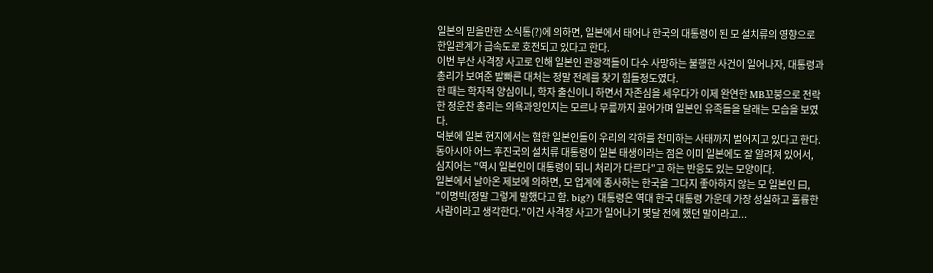일본의 믿을만한 소식통(?)에 의하면, 일본에서 태어나 한국의 대통령이 된 모 설치류의 영향으로 한일관계가 급속도로 호전되고 있다고 한다.
이번 부산 사격장 사고로 인해 일본인 관광객들이 다수 사망하는 불행한 사건이 일어나자, 대통령과 총리가 보여준 발빠른 대처는 정말 전례를 찾기 힘들정도였다.
한 때는 학자적 양심이니, 학자 출신이니 하면서 자존심을 세우다가 이제 완연한 MB꼬붕으로 전락한 정운찬 총리는 의욕과잉인지는 모르나 무릎까지 꿇어가며 일본인 유족들을 달래는 모습을 보였다.
덕분에 일본 현지에서는 혐한 일본인들이 우리의 각하를 찬미하는 사태까지 벌어지고 있다고 한다.
동아시아 어느 후진국의 설치류 대통령이 일본 태생이라는 점은 이미 일본에도 잘 알려져 있어서, 심지어는 "역시 일본인이 대통령이 되니 처리가 다르다"고 하는 반응도 있는 모양이다.
일본에서 날아온 제보에 의하면, 모 업계에 종사하는 한국을 그다지 좋아하지 않는 모 일본인 曰,
"이명빅(정말 그렇게 말했다고 함. big?) 대통령은 역대 한국 대통령 가운데 가장 성실하고 훌륭한 사람이라고 생각한다."이건 사격장 사고가 일어나기 몇달 전에 했던 말이라고...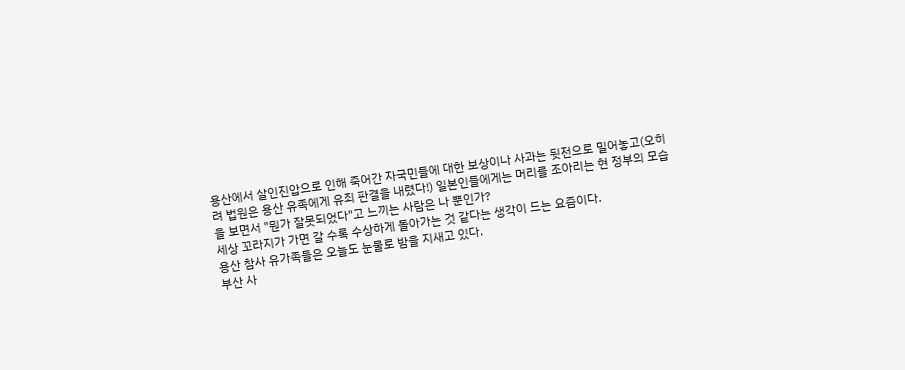용산에서 살인진압으로 인해 죽어간 자국민들에 대한 보상이나 사과는 뒷전으로 밀어놓고(오히려 법원은 용산 유족에게 유죄 판결을 내렸다!) 일본인들에게는 머리를 조아리는 현 정부의 모습을 보면서 "뭔가 잘못되었다"고 느끼는 사람은 나 뿐인가?
세상 꼬라지가 가면 갈 수록 수상하게 돌아가는 것 같다는 생각이 드는 요즘이다.
용산 참사 유가족들은 오늘도 눈물로 밤을 지새고 있다.
부산 사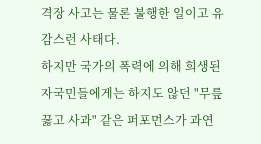격장 사고는 물론 불행한 일이고 유감스런 사태다.
하지만 국가의 폭력에 의해 희생된 자국민들에게는 하지도 않던 "무릎꿇고 사과" 같은 퍼포먼스가 과연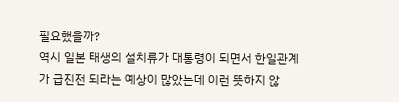필요했을까?
역시 일본 태생의 설치류가 대통령이 되면서 한일관계가 급진전 되라는 예상이 많았는데 이런 뜻하지 않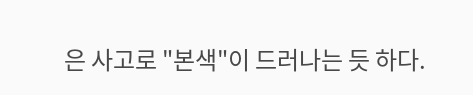은 사고로 "본색"이 드러나는 듯 하다.